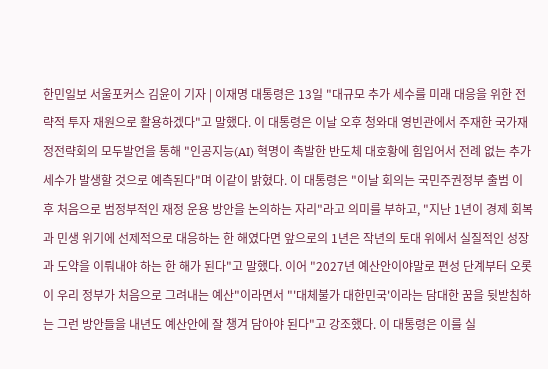한민일보 서울포커스 김윤이 기자 | 이재명 대통령은 13일 "대규모 추가 세수를 미래 대응을 위한 전략적 투자 재원으로 활용하겠다"고 말했다. 이 대통령은 이날 오후 청와대 영빈관에서 주재한 국가재정전략회의 모두발언을 통해 "인공지능(AI) 혁명이 촉발한 반도체 대호황에 힘입어서 전례 없는 추가세수가 발생할 것으로 예측된다"며 이같이 밝혔다. 이 대통령은 "이날 회의는 국민주권정부 출범 이후 처음으로 범정부적인 재정 운용 방안을 논의하는 자리"라고 의미를 부하고, "지난 1년이 경제 회복과 민생 위기에 선제적으로 대응하는 한 해였다면 앞으로의 1년은 작년의 토대 위에서 실질적인 성장과 도약을 이뤄내야 하는 한 해가 된다"고 말했다. 이어 "2027년 예산안이야말로 편성 단계부터 오롯이 우리 정부가 처음으로 그려내는 예산"이라면서 "'대체불가 대한민국'이라는 담대한 꿈을 뒷받침하는 그런 방안들을 내년도 예산안에 잘 챙겨 담아야 된다"고 강조했다. 이 대통령은 이를 실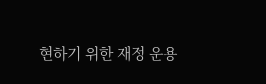현하기 위한 재정 운용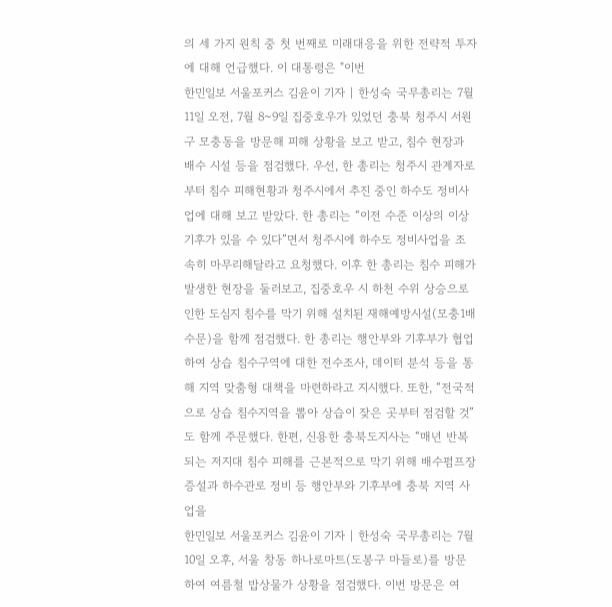의 세 가지 원칙 중 첫 번째로 미래대응을 위한 전략적 투자에 대해 언급했다. 이 대통령은 "이번
한민일보 서울포커스 김윤이 기자 | 한성숙 국무총리는 7월 11일 오전, 7월 8~9일 집중호우가 있었던 충북 청주시 서원구 모충동을 방문해 피해 상황을 보고 받고, 침수 현장과 배수 시설 등을 점검했다. 우선, 한 총리는 청주시 관계자로부터 침수 피해현황과 청주시에서 추진 중인 하수도 정비사업에 대해 보고 받았다. 한 총리는 “이전 수준 이상의 이상기후가 있을 수 있다”면서 청주시에 하수도 정비사업을 조속히 마무리해달라고 요청했다. 이후 한 총리는 침수 피해가 발생한 현장을 둘러보고, 집중호우 시 하천 수위 상승으로 인한 도심지 침수를 막기 위해 설치된 재해예방시설(모충1배수문)을 함께 점검했다. 한 총리는 행안부와 기후부가 협업하여 상습 침수구역에 대한 전수조사, 데이터 분석 등을 통해 지역 맞춤형 대책을 마련하라고 지시했다. 또한, “전국적으로 상습 침수지역을 뽑아 상습이 잦은 곳부터 점검할 것”도 함께 주문했다. 한편, 신용한 충북도지사는 “매년 반복되는 저지대 침수 피해를 근본적으로 막기 위해 배수펌프장 증설과 하수관로 정비 등 행안부와 기후부에 충북 지역 사업을
한민일보 서울포커스 김윤이 기자 | 한성숙 국무총리는 7월 10일 오후, 서울 창동 하나로마트(도봉구 마들로)를 방문하여 여름철 밥상물가 상황을 점검했다. 이번 방문은 여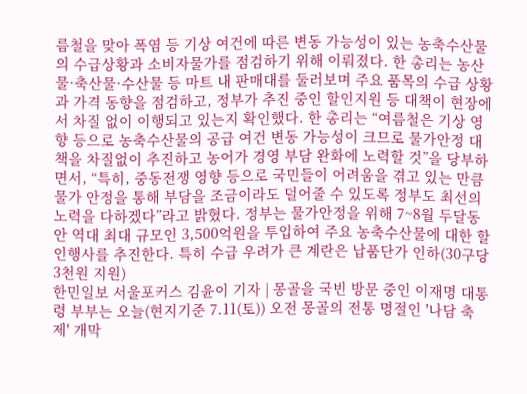름철을 맞아 폭염 등 기상 여건에 따른 변동 가능성이 있는 농축수산물의 수급상황과 소비자물가를 점검하기 위해 이뤄졌다. 한 총리는 농산물·축산물·수산물 등 마트 내 판매대를 둘러보며 주요 품목의 수급 상황과 가격 동향을 점검하고, 정부가 추진 중인 할인지원 등 대책이 현장에서 차질 없이 이행되고 있는지 확인했다. 한 총리는 “여름철은 기상 영향 등으로 농축수산물의 공급 여건 변동 가능성이 크므로 물가안정 대책을 차질없이 추진하고 농어가 경영 부담 완화에 노력할 것”을 당부하면서, “특히, 중동전쟁 영향 등으로 국민들이 어려움을 겪고 있는 만큼 물가 안정을 통해 부담을 조금이라도 덜어줄 수 있도록 정부도 최선의 노력을 다하겠다”라고 밝혔다. 정부는 물가안정을 위해 7~8월 두달동안 역대 최대 규모인 3,500억원을 투입하여 주요 농축수산물에 대한 할인행사를 추진한다. 특히 수급 우려가 큰 계란은 납품단가 인하(30구당 3천원 지원)
한민일보 서울포커스 김윤이 기자 | 몽골을 국빈 방문 중인 이재명 대통령 부부는 오늘(현지기준 7.11(토)) 오전 몽골의 전통 명절인 '나담 축제' 개막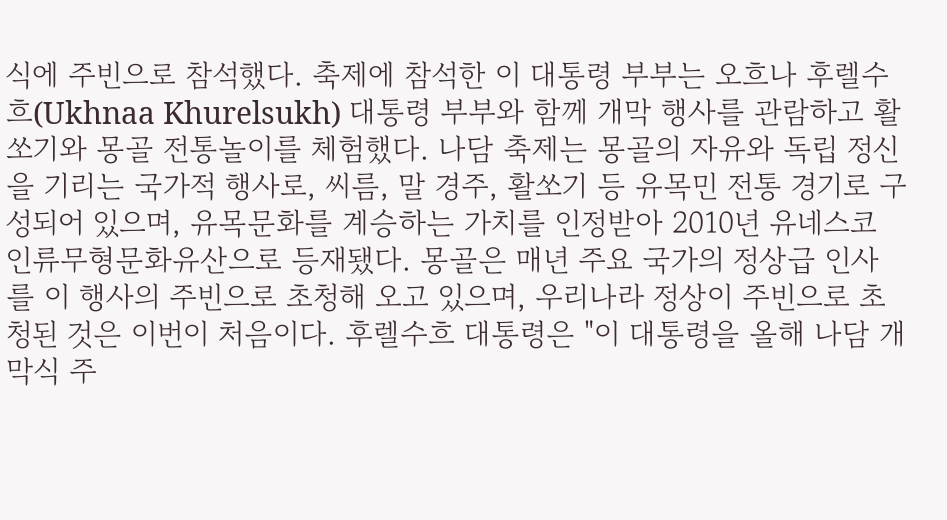식에 주빈으로 참석했다. 축제에 참석한 이 대통령 부부는 오흐나 후렐수흐(Ukhnaa Khurelsukh) 대통령 부부와 함께 개막 행사를 관람하고 활쏘기와 몽골 전통놀이를 체험했다. 나담 축제는 몽골의 자유와 독립 정신을 기리는 국가적 행사로, 씨름, 말 경주, 활쏘기 등 유목민 전통 경기로 구성되어 있으며, 유목문화를 계승하는 가치를 인정받아 2010년 유네스코 인류무형문화유산으로 등재됐다. 몽골은 매년 주요 국가의 정상급 인사를 이 행사의 주빈으로 초청해 오고 있으며, 우리나라 정상이 주빈으로 초청된 것은 이번이 처음이다. 후렐수흐 대통령은 "이 대통령을 올해 나담 개막식 주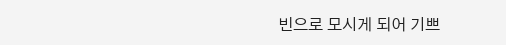빈으로 모시게 되어 기쁘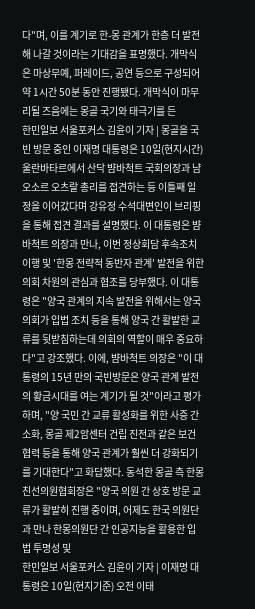다"며, 이를 계기로 한-몽 관계가 한층 더 발전해 나갈 것이라는 기대감을 표명했다. 개막식은 마상무예, 퍼레이드, 공연 등으로 구성되어 약 1시간 50분 동안 진행됐다. 개막식이 마무리될 즈음에는 몽골 국기와 태극기를 든
한민일보 서울포커스 김윤이 기자 | 몽골을 국빈 방문 중인 이재명 대통령은 10일(현지시간) 울란바타르에서 산닥 뱜바척트 국회의장과 냠오소르 오츠랄 총리를 접견하는 등 이틀째 일정을 이어갔다며 강유정 수석대변인이 브리핑을 통해 접견 결과를 설명했다. 이 대통령은 뱜바척트 의장과 만나, 이번 정상회담 후속조치 이행 및 '한몽 전략적 동반자 관계' 발전을 위한 의회 차원의 관심과 협조를 당부했다. 이 대통령은 "양국 관계의 지속 발전을 위해서는 양국 의회가 입법 조치 등을 통해 양국 간 활발한 교류를 뒷받침하는데 의회의 역할이 매우 중요하다"고 강조했다. 이에, 뱜바척트 의장은 "이 대통령의 15년 만의 국빈방문은 양국 관계 발전의 황금시대를 여는 계기가 될 것"이라고 평가하며, "양 국민 간 교류 활성화를 위한 사증 간소화, 몽골 제2암센터 건립 진전과 같은 보건 협력 등을 통해 양국 관계가 훨씬 더 강화되기를 기대한다"고 화답했다. 동석한 몽골 측 한몽친선의원협회장은 "양국 의원 간 상호 방문 교류가 활발히 진행 중이며, 어제도 한국 의원단과 만나 한몽의원단 간 인공지능을 활용한 입법 투명성 및
한민일보 서울포커스 김윤이 기자 | 이재명 대통령은 10일(현지기준) 오전 이태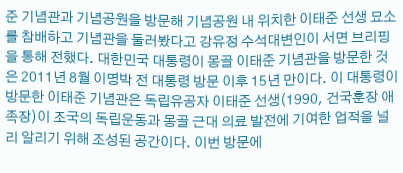준 기념관과 기념공원을 방문해 기념공원 내 위치한 이태준 선생 묘소를 참배하고 기념관을 둘러봤다고 강유정 수석대변인이 서면 브리핑을 통해 전했다. 대한민국 대통령이 몽골 이태준 기념관을 방문한 것은 2011년 8월 이명박 전 대통령 방문 이후 15년 만이다. 이 대통령이 방문한 이태준 기념관은 독립유공자 이태준 선생(1990, 건국훈장 애족장)이 조국의 독립운동과 몽골 근대 의료 발전에 기여한 업적을 널리 알리기 위해 조성된 공간이다. 이번 방문에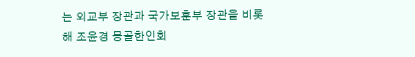는 외교부 장관과 국가보훈부 장관을 비롯해 조윤경 몽골한인회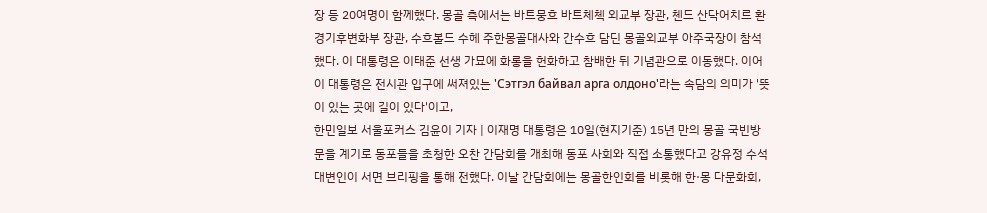장 등 20여명이 함께했다. 몽골 측에서는 바트뭉흐 바트체첵 외교부 장관, 첸드 산닥어치르 환경기후변화부 장관, 수흐볼드 수헤 주한몽골대사와 간수흐 담딘 몽골외교부 아주국장이 참석했다. 이 대통령은 이태준 선생 가묘에 화롱을 헌화하고 참배한 뒤 기념관으로 이동했다. 이어 이 대통령은 전시관 입구에 써져있는 'Сэтгэл байвал арга олдоно'라는 속담의 의미가 '뜻이 있는 곳에 길이 있다'이고,
한민일보 서울포커스 김윤이 기자 | 이재명 대통령은 10일(현지기준) 15년 만의 몽골 국빈방문을 계기로 동포들을 초청한 오찬 간담회를 개최해 동포 사회와 직접 소통했다고 강유정 수석대변인이 서면 브리핑을 통해 전했다. 이날 간담회에는 몽골한인회를 비롯해 한·몽 다문화회,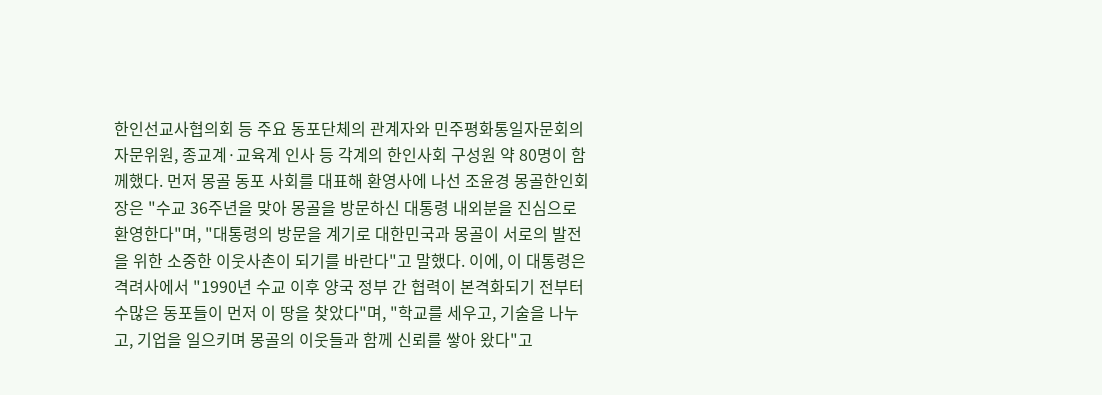한인선교사협의회 등 주요 동포단체의 관계자와 민주평화통일자문회의 자문위원, 종교계·교육계 인사 등 각계의 한인사회 구성원 약 80명이 함께했다. 먼저 몽골 동포 사회를 대표해 환영사에 나선 조윤경 몽골한인회장은 "수교 36주년을 맞아 몽골을 방문하신 대통령 내외분을 진심으로 환영한다"며, "대통령의 방문을 계기로 대한민국과 몽골이 서로의 발전을 위한 소중한 이웃사촌이 되기를 바란다"고 말했다. 이에, 이 대통령은 격려사에서 "1990년 수교 이후 양국 정부 간 협력이 본격화되기 전부터 수많은 동포들이 먼저 이 땅을 찾았다"며, "학교를 세우고, 기술을 나누고, 기업을 일으키며 몽골의 이웃들과 함께 신뢰를 쌓아 왔다"고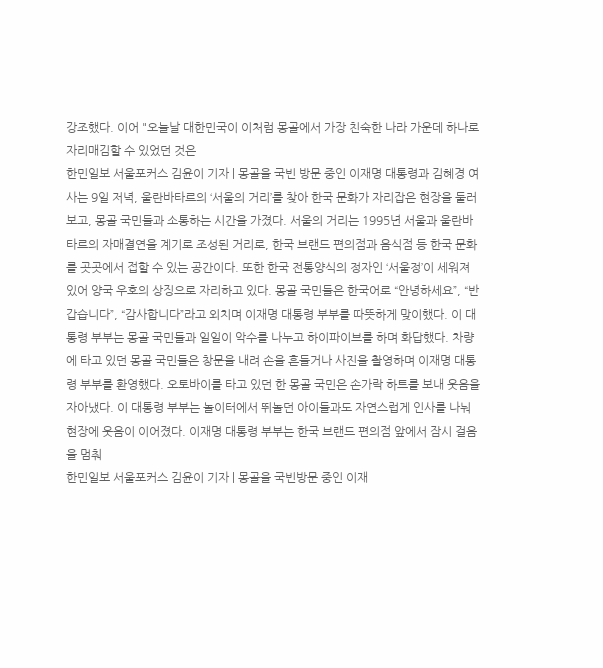강조했다. 이어 "오늘날 대한민국이 이처럼 몽골에서 가장 친숙한 나라 가운데 하나로 자리매김할 수 있었던 것은
한민일보 서울포커스 김윤이 기자 | 몽골을 국빈 방문 중인 이재명 대통령과 김혜경 여사는 9일 저녁, 울란바타르의 ‘서울의 거리’를 찾아 한국 문화가 자리잡은 현장을 둘러보고, 몽골 국민들과 소통하는 시간을 가졌다. 서울의 거리는 1995년 서울과 울란바타르의 자매결연을 계기로 조성된 거리로, 한국 브랜드 편의점과 음식점 등 한국 문화를 곳곳에서 접할 수 있는 공간이다. 또한 한국 전통양식의 정자인 ‘서울정’이 세워져 있어 양국 우호의 상징으로 자리하고 있다. 몽골 국민들은 한국어로 “안녕하세요”, “반갑습니다”, “감사합니다”라고 외치며 이재명 대통령 부부를 따뜻하게 맞이했다. 이 대통령 부부는 몽골 국민들과 일일이 악수를 나누고 하이파이브를 하며 화답했다. 차량에 타고 있던 몽골 국민들은 창문을 내려 손을 흔들거나 사진을 촬영하며 이재명 대통령 부부를 환영했다. 오토바이를 타고 있던 한 몽골 국민은 손가락 하트를 보내 웃음을 자아냈다. 이 대통령 부부는 놀이터에서 뛰놀던 아이들과도 자연스럽게 인사를 나눠 현장에 웃음이 이어졌다. 이재명 대통령 부부는 한국 브랜드 편의점 앞에서 잠시 걸음을 멈춰
한민일보 서울포커스 김윤이 기자 | 몽골을 국빈방문 중인 이재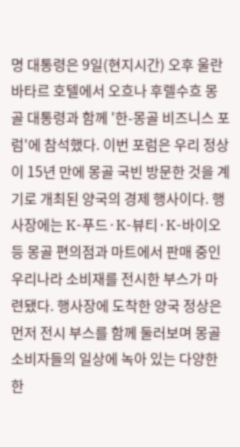명 대통령은 9일(현지시간) 오후 울란바타르 호텔에서 오흐나 후렐수흐 몽골 대통령과 함께 '한-몽골 비즈니스 포럼'에 참석했다. 이번 포럼은 우리 정상이 15년 만에 몽골 국빈 방문한 것을 계기로 개최된 양국의 경제 행사이다. 행사장에는 K-푸드·K-뷰티·K-바이오 등 몽골 편의점과 마트에서 판매 중인 우리나라 소비재를 전시한 부스가 마련됐다. 행사장에 도착한 양국 정상은 먼저 전시 부스를 함께 둘러보며 몽골 소비자들의 일상에 녹아 있는 다양한 한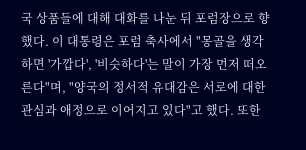국 상품들에 대해 대화를 나눈 뒤 포럼장으로 향했다. 이 대통령은 포럼 축사에서 "몽골을 생각하면 '가깝다', '비슷하다'는 말이 가장 먼저 떠오른다"며, "양국의 정서적 유대감은 서로에 대한 관심과 애정으로 이어지고 있다"고 했다. 또한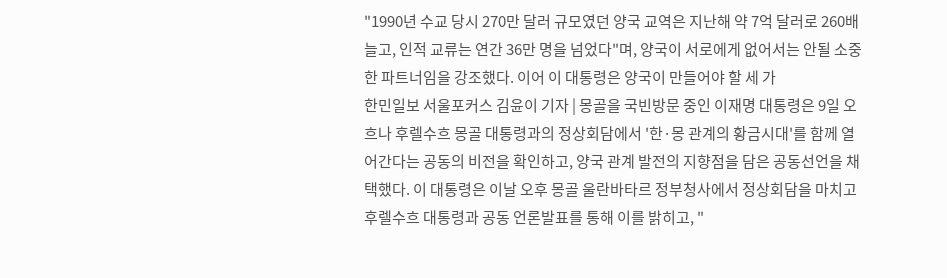"1990년 수교 당시 270만 달러 규모였던 양국 교역은 지난해 약 7억 달러로 260배 늘고, 인적 교류는 연간 36만 명을 넘었다"며, 양국이 서로에게 없어서는 안될 소중한 파트너임을 강조했다. 이어 이 대통령은 양국이 만들어야 할 세 가
한민일보 서울포커스 김윤이 기자 | 몽골을 국빈방문 중인 이재명 대통령은 9일 오흐나 후렐수흐 몽골 대통령과의 정상회담에서 '한·몽 관계의 황금시대'를 함께 열어간다는 공동의 비전을 확인하고, 양국 관계 발전의 지향점을 담은 공동선언을 채택했다. 이 대통령은 이날 오후 몽골 울란바타르 정부청사에서 정상회담을 마치고 후렐수흐 대통령과 공동 언론발표를 통해 이를 밝히고, "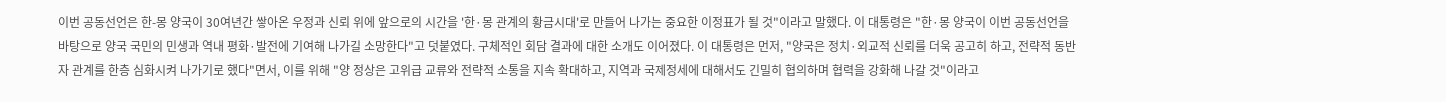이번 공동선언은 한-몽 양국이 30여년간 쌓아온 우정과 신뢰 위에 앞으로의 시간을 '한·몽 관계의 황금시대'로 만들어 나가는 중요한 이정표가 될 것"이라고 말했다. 이 대통령은 "한·몽 양국이 이번 공동선언을 바탕으로 양국 국민의 민생과 역내 평화·발전에 기여해 나가길 소망한다"고 덧붙였다. 구체적인 회담 결과에 대한 소개도 이어졌다. 이 대통령은 먼저, "양국은 정치·외교적 신뢰를 더욱 공고히 하고, 전략적 동반자 관계를 한층 심화시켜 나가기로 했다"면서, 이를 위해 "양 정상은 고위급 교류와 전략적 소통을 지속 확대하고, 지역과 국제정세에 대해서도 긴밀히 협의하며 협력을 강화해 나갈 것"이라고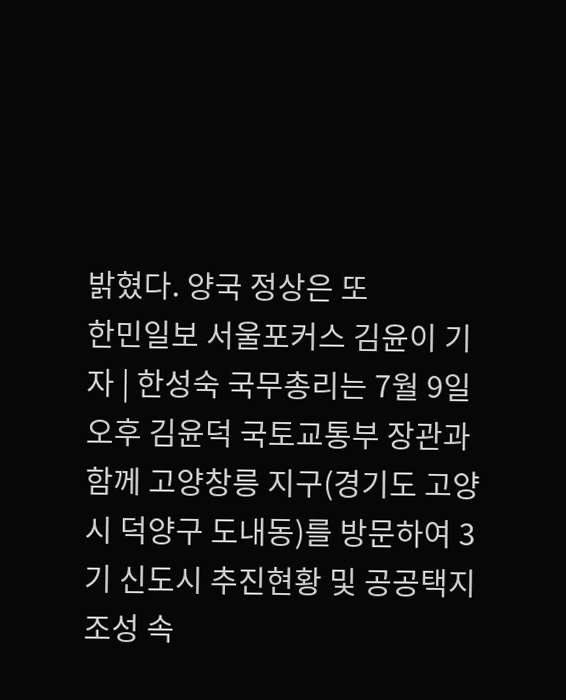밝혔다. 양국 정상은 또
한민일보 서울포커스 김윤이 기자 | 한성숙 국무총리는 7월 9일 오후 김윤덕 국토교통부 장관과 함께 고양창릉 지구(경기도 고양시 덕양구 도내동)를 방문하여 3기 신도시 추진현황 및 공공택지 조성 속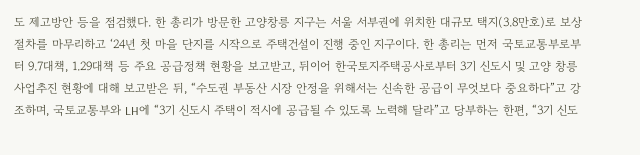도 제고방안 등을 점검했다. 한 총리가 방문한 고양창릉 지구는 서울 서부권에 위치한 대규모 택지(3.8만호)로 보상 절차를 마무리하고 ‘24년 첫 마을 단지를 시작으로 주택건설이 진행 중인 지구이다. 한 총리는 먼저 국토교통부로부터 9.7대책, 1.29대책 등 주요 공급정책 현황을 보고받고, 뒤이어 한국토지주택공사로부터 3기 신도시 및 고양 창릉 사업추진 현황에 대해 보고받은 뒤, “수도권 부동산 시장 안정을 위해서는 신속한 공급이 무엇보다 중요하다”고 강조하며, 국토교통부와 LH에 “3기 신도시 주택이 적시에 공급될 수 있도록 노력해 달라”고 당부하는 한편, “3기 신도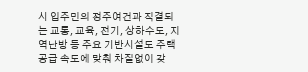시 입주민의 정주여건과 직결되는 교통, 교육, 전기, 상하수도, 지역난방 등 주요 기반시설도 주택공급 속도에 맞춰 차질없이 갖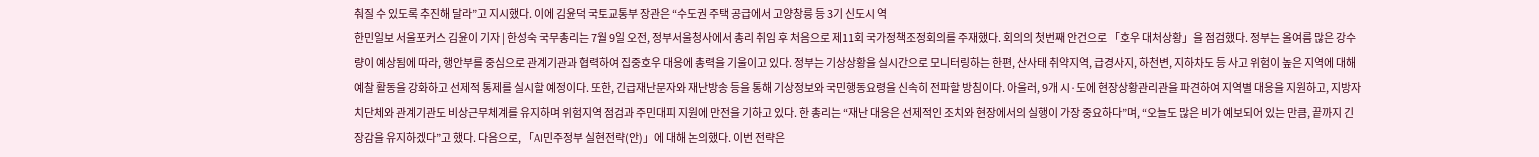춰질 수 있도록 추진해 달라”고 지시했다. 이에 김윤덕 국토교통부 장관은 “수도권 주택 공급에서 고양창릉 등 3기 신도시 역
한민일보 서울포커스 김윤이 기자 | 한성숙 국무총리는 7월 9일 오전, 정부서울청사에서 총리 취임 후 처음으로 제11회 국가정책조정회의를 주재했다. 회의의 첫번째 안건으로 「호우 대처상황」을 점검했다. 정부는 올여름 많은 강수량이 예상됨에 따라, 행안부를 중심으로 관계기관과 협력하여 집중호우 대응에 총력을 기울이고 있다. 정부는 기상상황을 실시간으로 모니터링하는 한편, 산사태 취약지역, 급경사지, 하천변, 지하차도 등 사고 위험이 높은 지역에 대해 예찰 활동을 강화하고 선제적 통제를 실시할 예정이다. 또한, 긴급재난문자와 재난방송 등을 통해 기상정보와 국민행동요령을 신속히 전파할 방침이다. 아울러, 9개 시·도에 현장상황관리관을 파견하여 지역별 대응을 지원하고, 지방자치단체와 관계기관도 비상근무체계를 유지하며 위험지역 점검과 주민대피 지원에 만전을 기하고 있다. 한 총리는 “재난 대응은 선제적인 조치와 현장에서의 실행이 가장 중요하다”며, “오늘도 많은 비가 예보되어 있는 만큼, 끝까지 긴장감을 유지하겠다”고 했다. 다음으로, 「AI민주정부 실현전략(안)」에 대해 논의했다. 이번 전략은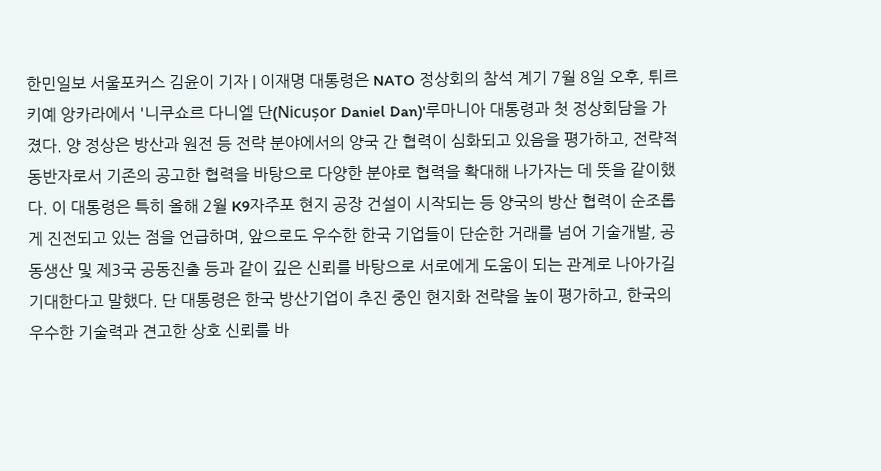한민일보 서울포커스 김윤이 기자 | 이재명 대통령은 NATO 정상회의 참석 계기 7월 8일 오후, 튀르키예 앙카라에서 '니쿠쇼르 다니엘 단(Nicușor Daniel Dan)'루마니아 대통령과 첫 정상회담을 가졌다. 양 정상은 방산과 원전 등 전략 분야에서의 양국 간 협력이 심화되고 있음을 평가하고, 전략적 동반자로서 기존의 공고한 협력을 바탕으로 다양한 분야로 협력을 확대해 나가자는 데 뜻을 같이했다. 이 대통령은 특히 올해 2월 K9자주포 현지 공장 건설이 시작되는 등 양국의 방산 협력이 순조롭게 진전되고 있는 점을 언급하며, 앞으로도 우수한 한국 기업들이 단순한 거래를 넘어 기술개발, 공동생산 및 제3국 공동진출 등과 같이 깊은 신뢰를 바탕으로 서로에게 도움이 되는 관계로 나아가길 기대한다고 말했다. 단 대통령은 한국 방산기업이 추진 중인 현지화 전략을 높이 평가하고, 한국의 우수한 기술력과 견고한 상호 신뢰를 바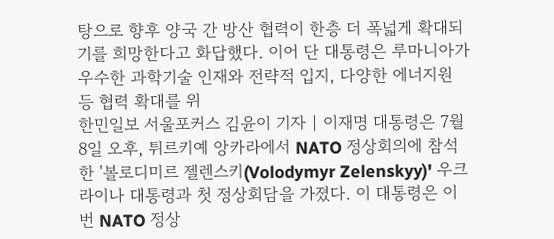탕으로 향후 양국 간 방산 협력이 한층 더 폭넓게 확대되기를 희망한다고 화답했다. 이어 단 대통령은 루마니아가 우수한 과학기술 인재와 전략적 입지, 다양한 에너지원 등 협력 확대를 위
한민일보 서울포커스 김윤이 기자 | 이재명 대통령은 7월 8일 오후, 튀르키예 앙카라에서 NATO 정상회의에 참석한 '볼로디미르 젤렌스키(Volodymyr Zelenskyy)' 우크라이나 대통령과 첫 정상회담을 가졌다. 이 대통령은 이번 NATO 정상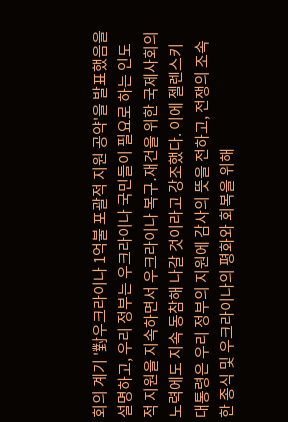회의 계기 '對우크라이나 1억불 포괄적 지원 공약'을 발표했음을 설명하고, 우리 정부는 우크라이나 국민들이 필요로 하는 인도적 지원을 지속하면서 우크라이나 복구․재건을 위한 국제사회의 노력에도 지속 동참해 나갈 것이라고 강조했다. 이에 젤렌스키 대통령은 우리 정부의 지원에 감사의 뜻을 전하고, 전쟁의 조속한 종식 및 우크라이나의 평화와 회복을 위해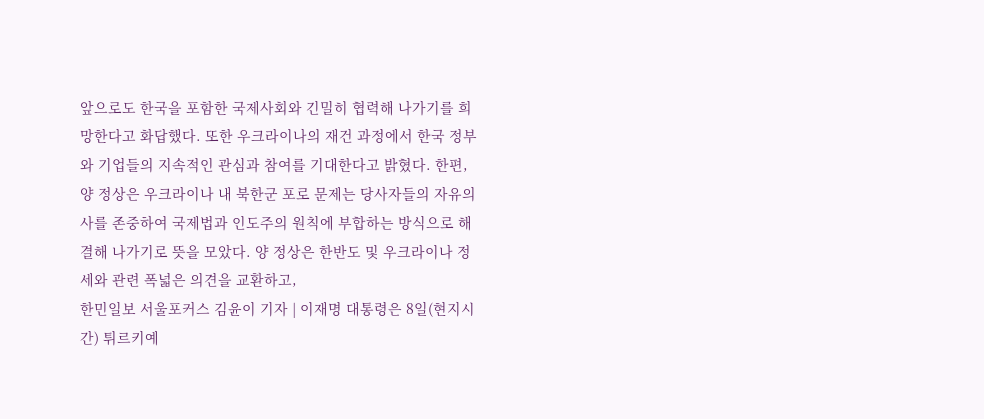앞으로도 한국을 포함한 국제사회와 긴밀히 협력해 나가기를 희망한다고 화답했다. 또한 우크라이나의 재건 과정에서 한국 정부와 기업들의 지속적인 관심과 참여를 기대한다고 밝혔다. 한편, 양 정상은 우크라이나 내 북한군 포로 문제는 당사자들의 자유의사를 존중하여 국제법과 인도주의 원칙에 부합하는 방식으로 해결해 나가기로 뜻을 모았다. 양 정상은 한반도 및 우크라이나 정세와 관련 폭넓은 의견을 교환하고,
한민일보 서울포커스 김윤이 기자 | 이재명 대통령은 8일(현지시간) 튀르키예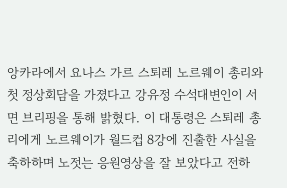앙카라에서 요나스 가르 스퇴레 노르웨이 총리와 첫 정상회담을 가졌다고 강유정 수석대변인이 서면 브리핑을 통해 밝혔다. 이 대통령은 스퇴레 총리에게 노르웨이가 월드컵 8강에 진출한 사실을 축하하며 노젓는 응원영상을 잘 보았다고 전하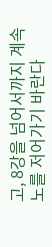고, 8강을 넘어서까지 계속 노를 저어가기 바란다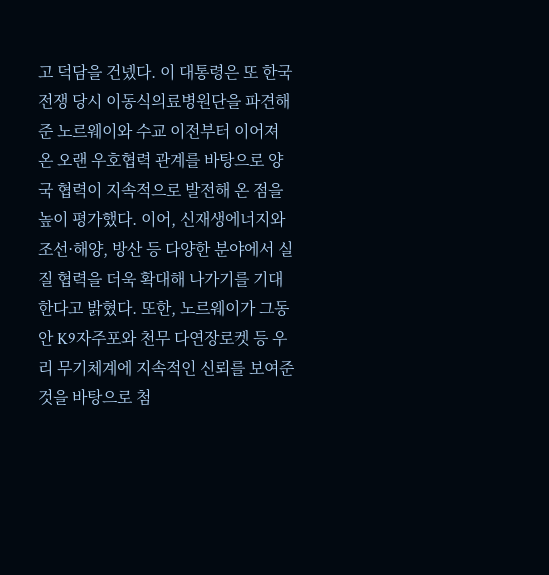고 덕담을 건넸다. 이 대통령은 또 한국전쟁 당시 이동식의료병원단을 파견해 준 노르웨이와 수교 이전부터 이어져 온 오랜 우호협력 관계를 바탕으로 양국 협력이 지속적으로 발전해 온 점을 높이 평가했다. 이어, 신재생에너지와 조선·해양, 방산 등 다양한 분야에서 실질 협력을 더욱 확대해 나가기를 기대한다고 밝혔다. 또한, 노르웨이가 그동안 K9자주포와 천무 다연장로켓 등 우리 무기체계에 지속적인 신뢰를 보여준 것을 바탕으로 첨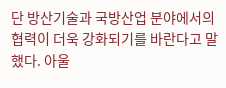단 방산기술과 국방산업 분야에서의 협력이 더욱 강화되기를 바란다고 말했다. 아울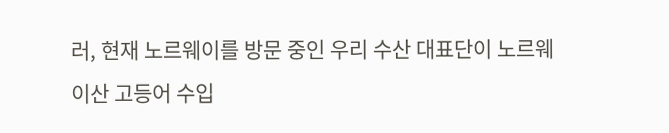러, 현재 노르웨이를 방문 중인 우리 수산 대표단이 노르웨이산 고등어 수입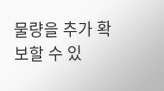물량을 추가 확보할 수 있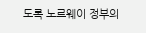도록 노르웨이 정부의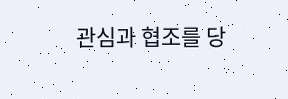관심과 협조를 당